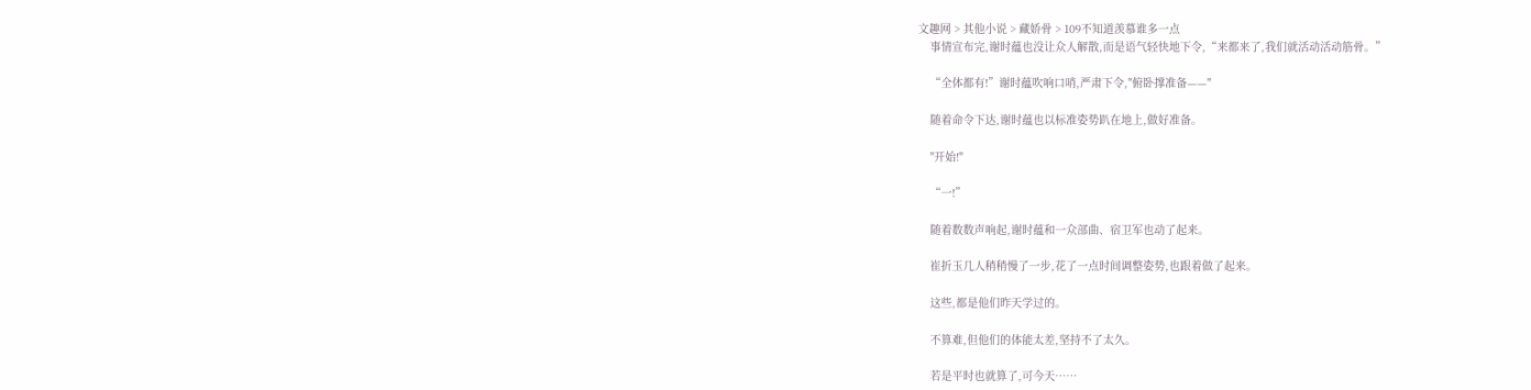文趣网 > 其他小说 > 藏娇骨 > 109不知道羡慕谁多一点
    事情宣布完,谢时蕴也没让众人解散,而是语气轻快地下令,“来都来了,我们就活动活动筋骨。”

    “全体都有!”谢时蕴吹响口哨,严肃下令,"俯卧撑准备——"

    随着命令下达,谢时蕴也以标准姿势趴在地上,做好准备。

    "开始!"

    “一!”

    随着数数声响起,谢时蕴和一众部曲、宿卫军也动了起来。

    崔折玉几人稍稍慢了一步,花了一点时间调整姿势,也跟着做了起来。

    这些,都是他们昨天学过的。

    不算难,但他们的体能太差,坚持不了太久。

    若是平时也就算了,可今天……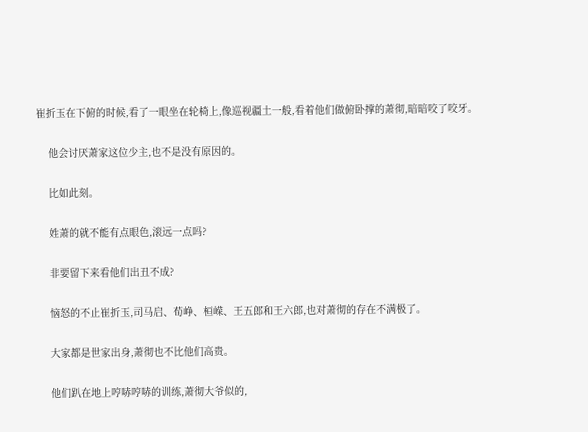崔折玉在下俯的时候,看了一眼坐在轮椅上,像巡视疆土一般,看着他们做俯卧撑的萧彻,暗暗咬了咬牙。

    他会讨厌萧家这位少主,也不是没有原因的。

    比如此刻。

    姓萧的就不能有点眼色,滚远一点吗?

    非要留下来看他们出丑不成?

    恼怒的不止崔折玉,司马启、荀峥、桓嵘、王五郎和王六郎,也对萧彻的存在不满极了。

    大家都是世家出身,萧彻也不比他们高贵。

    他们趴在地上哼哧哼哧的训练,萧彻大爷似的,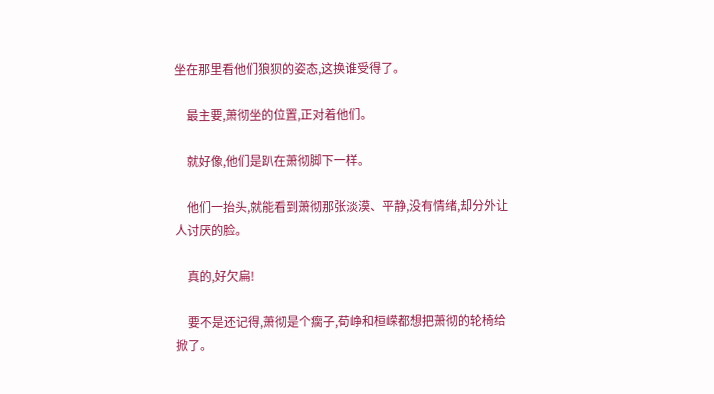坐在那里看他们狼狈的姿态,这换谁受得了。

    最主要,萧彻坐的位置,正对着他们。

    就好像,他们是趴在萧彻脚下一样。

    他们一抬头,就能看到萧彻那张淡漠、平静,没有情绪,却分外让人讨厌的脸。

    真的,好欠扁!

    要不是还记得,萧彻是个瘸子,荀峥和桓嵘都想把萧彻的轮椅给掀了。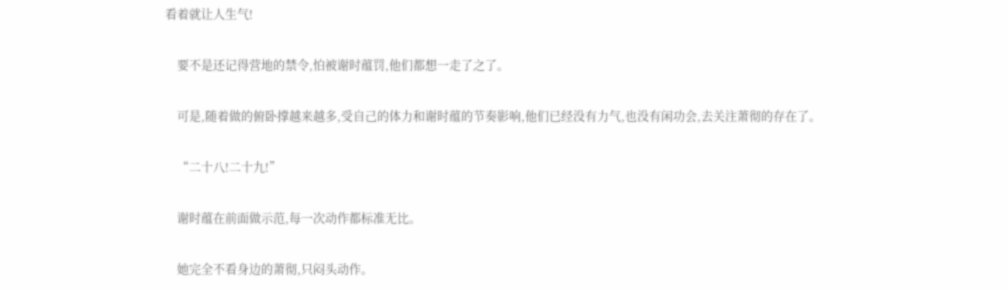看着就让人生气!

    要不是还记得营地的禁令,怕被谢时蕴罚,他们都想一走了之了。

    可是,随着做的俯卧撑越来越多,受自己的体力和谢时蕴的节奏影响,他们已经没有力气,也没有闲功会,去关注萧彻的存在了。

    “二十八!二十九!”

    谢时蕴在前面做示范,每一次动作都标准无比。

    她完全不看身边的萧彻,只闷头动作。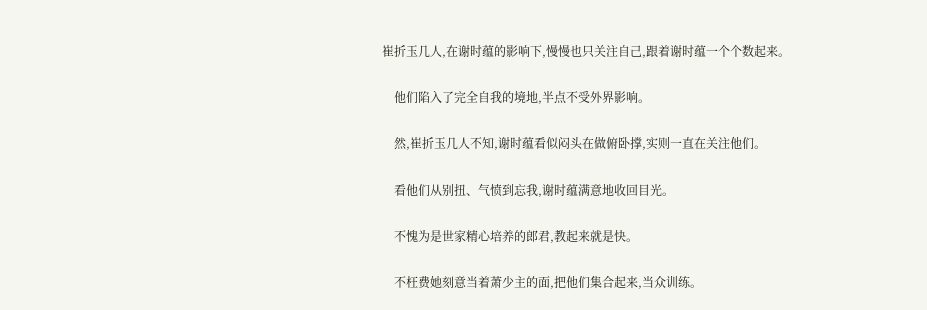崔折玉几人,在谢时蕴的影响下,慢慢也只关注自己,跟着谢时蕴一个个数起来。

    他们陷入了完全自我的境地,半点不受外界影响。

    然,崔折玉几人不知,谢时蕴看似闷头在做俯卧撑,实则一直在关注他们。

    看他们从别扭、气愤到忘我,谢时蕴满意地收回目光。

    不愧为是世家精心培养的郎君,教起来就是快。

    不枉费她刻意当着萧少主的面,把他们集合起来,当众训练。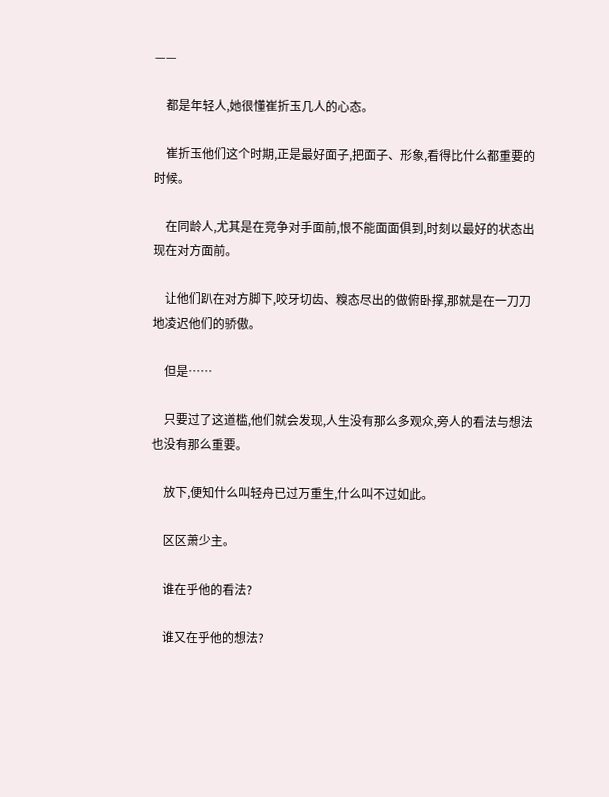——

    都是年轻人,她很懂崔折玉几人的心态。

    崔折玉他们这个时期,正是最好面子,把面子、形象,看得比什么都重要的时候。

    在同龄人,尤其是在竞争对手面前,恨不能面面俱到,时刻以最好的状态出现在对方面前。

    让他们趴在对方脚下,咬牙切齿、糗态尽出的做俯卧撑,那就是在一刀刀地凌迟他们的骄傲。

    但是……

    只要过了这道槛,他们就会发现,人生没有那么多观众,旁人的看法与想法也没有那么重要。

    放下,便知什么叫轻舟已过万重生,什么叫不过如此。

    区区萧少主。

    谁在乎他的看法?

    谁又在乎他的想法?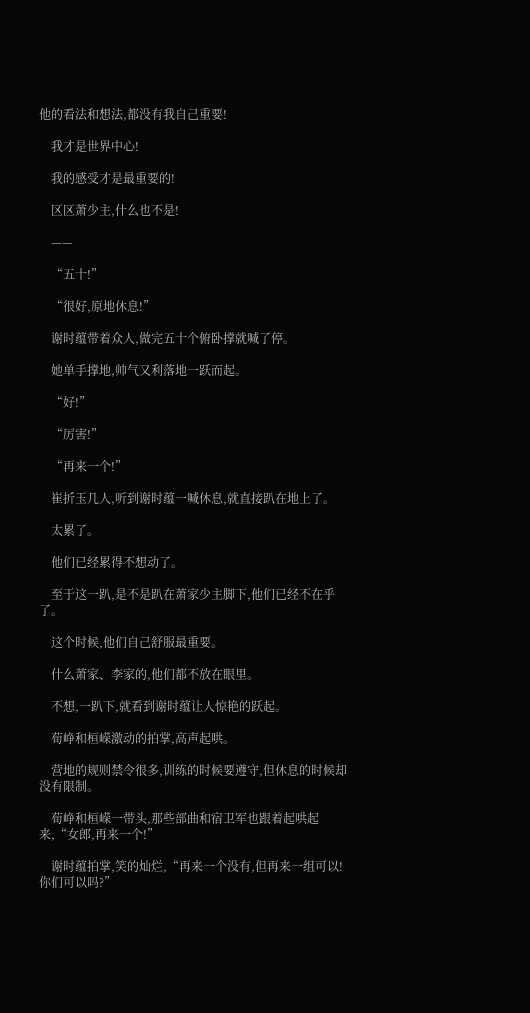他的看法和想法,都没有我自己重要!

    我才是世界中心!

    我的感受才是最重要的!

    区区萧少主,什么也不是!

    ——

    “五十!”

    “很好,原地休息!”

    谢时蕴带着众人,做完五十个俯卧撑就喊了停。

    她单手撑地,帅气又利落地一跃而起。

    “好!”

    “厉害!”

    “再来一个!”

    崔折玉几人,听到谢时蕴一喊休息,就直接趴在地上了。

    太累了。

    他们已经累得不想动了。

    至于这一趴,是不是趴在萧家少主脚下,他们已经不在乎了。

    这个时候,他们自己舒服最重要。

    什么萧家、李家的,他们都不放在眼里。

    不想,一趴下,就看到谢时蕴让人惊艳的跃起。

    荀峥和桓嵘激动的拍掌,高声起哄。

    营地的规则禁令很多,训练的时候要遵守,但休息的时候却没有限制。

    荀峥和桓嵘一带头,那些部曲和宿卫军也跟着起哄起来,“女郎,再来一个!”

    谢时蕴拍掌,笑的灿烂,“再来一个没有,但再来一组可以!你们可以吗?”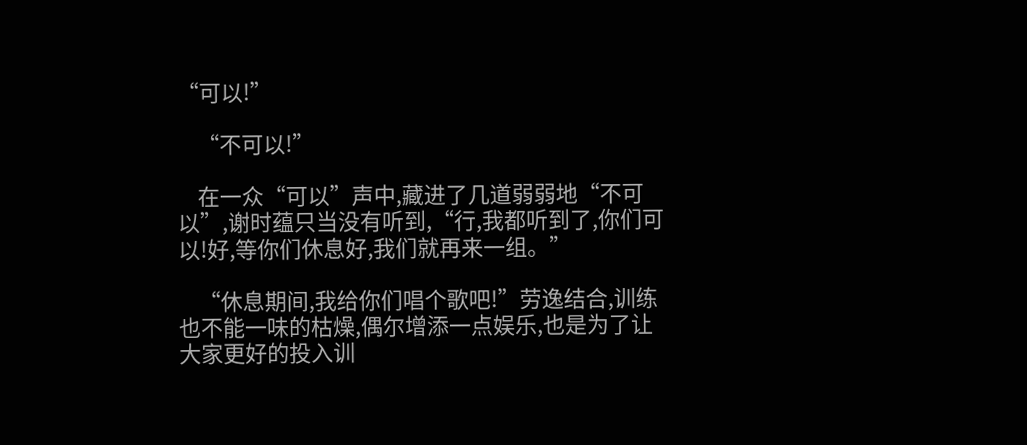“可以!”

    “不可以!”

    在一众“可以”声中,藏进了几道弱弱地“不可以”,谢时蕴只当没有听到,“行,我都听到了,你们可以!好,等你们休息好,我们就再来一组。”

    “休息期间,我给你们唱个歌吧!”劳逸结合,训练也不能一味的枯燥,偶尔增添一点娱乐,也是为了让大家更好的投入训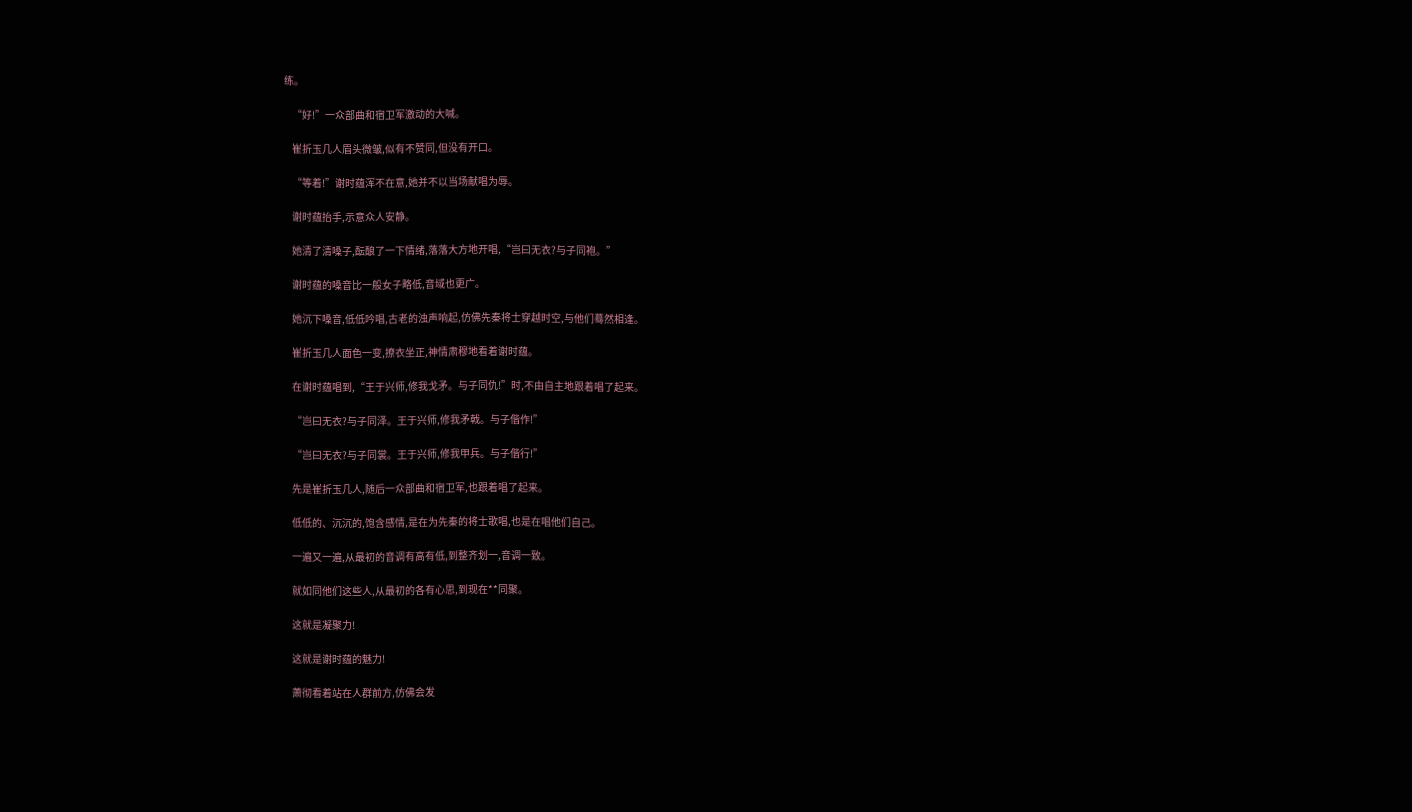练。

    “好!”一众部曲和宿卫军激动的大喊。

    崔折玉几人眉头微皱,似有不赞同,但没有开口。

    “等着!”谢时蕴浑不在意,她并不以当场献唱为辱。

    谢时蕴抬手,示意众人安静。

    她清了清嗓子,酝酿了一下情绪,落落大方地开唱,“岂曰无衣?与子同袍。”

    谢时蕴的嗓音比一般女子略低,音域也更广。

    她沉下嗓音,低低吟唱,古老的浊声响起,仿佛先秦将士穿越时空,与他们蓦然相逢。

    崔折玉几人面色一变,撩衣坐正,神情肃穆地看着谢时蕴。

    在谢时蕴唱到,“王于兴师,修我戈矛。与子同仇!”时,不由自主地跟着唱了起来。

    “岂曰无衣?与子同泽。王于兴师,修我矛戟。与子偕作!”

    “岂曰无衣?与子同裳。王于兴师,修我甲兵。与子偕行!”

    先是崔折玉几人,随后一众部曲和宿卫军,也跟着唱了起来。

    低低的、沉沉的,饱含感情,是在为先秦的将士歌唱,也是在唱他们自己。

    一遍又一遍,从最初的音调有高有低,到整齐划一,音调一致。

    就如同他们这些人,从最初的各有心思,到现在**同聚。

    这就是凝聚力!

    这就是谢时蕴的魅力!

    萧彻看着站在人群前方,仿佛会发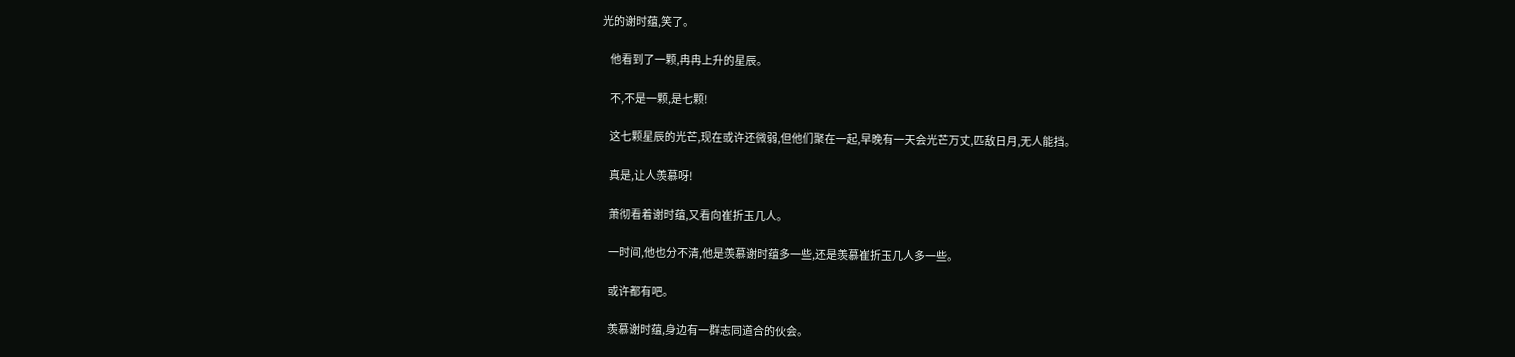光的谢时蕴,笑了。

    他看到了一颗,冉冉上升的星辰。

    不,不是一颗,是七颗!

    这七颗星辰的光芒,现在或许还微弱,但他们聚在一起,早晚有一天会光芒万丈,匹敌日月,无人能挡。

    真是,让人羡慕呀!

    萧彻看着谢时蕴,又看向崔折玉几人。

    一时间,他也分不清,他是羡慕谢时蕴多一些,还是羡慕崔折玉几人多一些。

    或许都有吧。

    羡慕谢时蕴,身边有一群志同道合的伙会。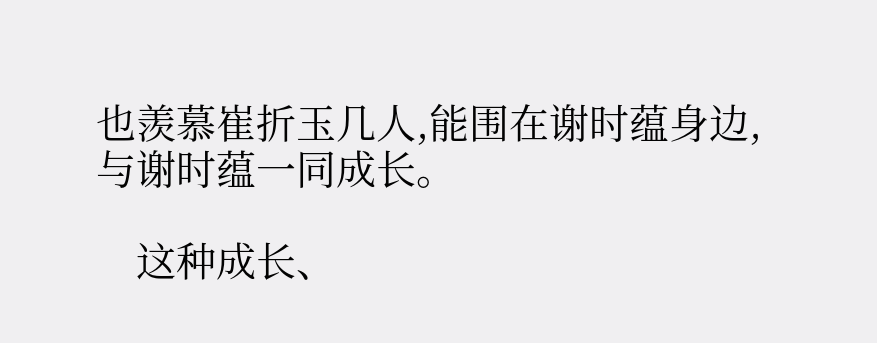也羡慕崔折玉几人,能围在谢时蕴身边,与谢时蕴一同成长。

    这种成长、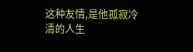这种友情,是他孤寂冷清的人生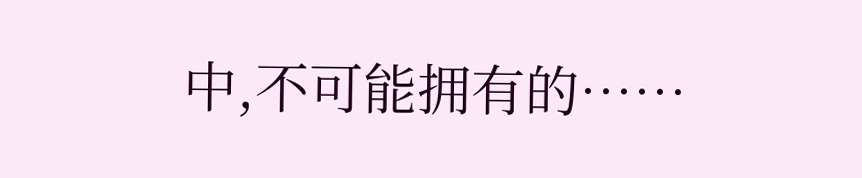中,不可能拥有的……